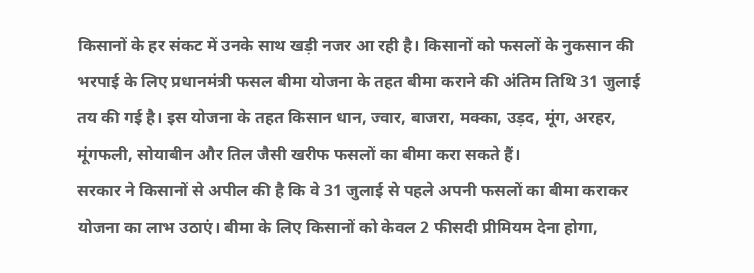किसानों के हर संकट में उनके साथ खड़ी नजर आ रही है। किसानों को फसलों के नुकसान की भरपाई के लिए प्रधानमंत्री फसल बीमा योजना के तहत बीमा कराने की अंतिम तिथि 31 जुलाई तय की गई है। इस योजना के तहत किसान धान, ज्वार, बाजरा, मक्का, उड़द, मूंग, अरहर, मूंगफली, सोयाबीन और तिल जैसी खरीफ फसलों का बीमा करा सकते हैं।
सरकार ने किसानों से अपील की है कि वे 31 जुलाई से पहले अपनी फसलों का बीमा कराकर योजना का लाभ उठाएं। बीमा के लिए किसानों को केवल 2 फीसदी प्रीमियम देना होगा,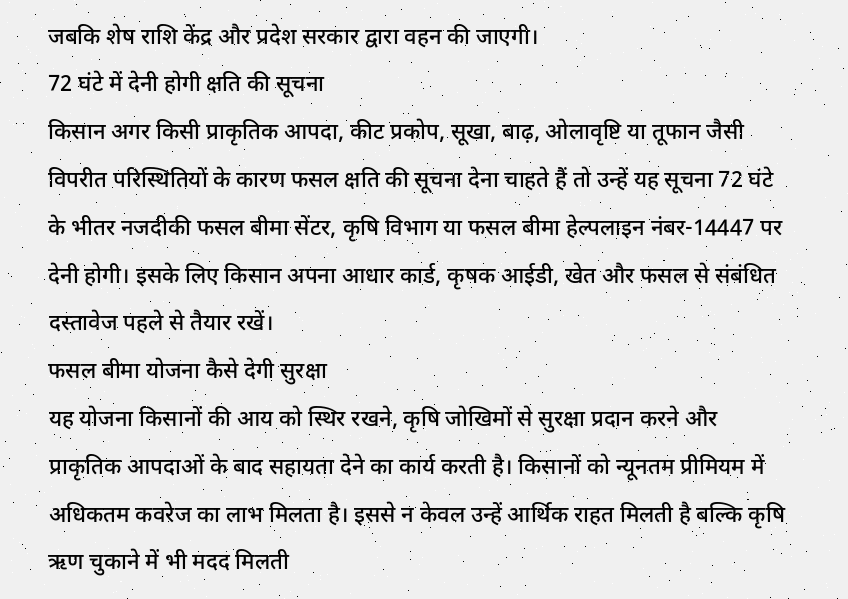जबकि शेष राशि केंद्र और प्रदेश सरकार द्वारा वहन की जाएगी।
72 घंटे में देनी होगी क्षति की सूचना
किसान अगर किसी प्राकृतिक आपदा, कीट प्रकोप, सूखा, बाढ़, ओलावृष्टि या तूफान जैसी विपरीत परिस्थितियों के कारण फसल क्षति की सूचना देना चाहते हैं तो उन्हें यह सूचना 72 घंटे के भीतर नजदीकी फसल बीमा सेंटर, कृषि विभाग या फसल बीमा हेल्पलाइन नंबर-14447 पर देनी होगी। इसके लिए किसान अपना आधार कार्ड, कृषक आईडी, खेत और फसल से संबंधित दस्तावेज पहले से तैयार रखें।
फसल बीमा योजना कैसे देगी सुरक्षा
यह योजना किसानों की आय को स्थिर रखने, कृषि जोखिमों से सुरक्षा प्रदान करने और प्राकृतिक आपदाओं के बाद सहायता देने का कार्य करती है। किसानों को न्यूनतम प्रीमियम में अधिकतम कवरेज का लाभ मिलता है। इससे न केवल उन्हें आर्थिक राहत मिलती है बल्कि कृषि ऋण चुकाने में भी मदद मिलती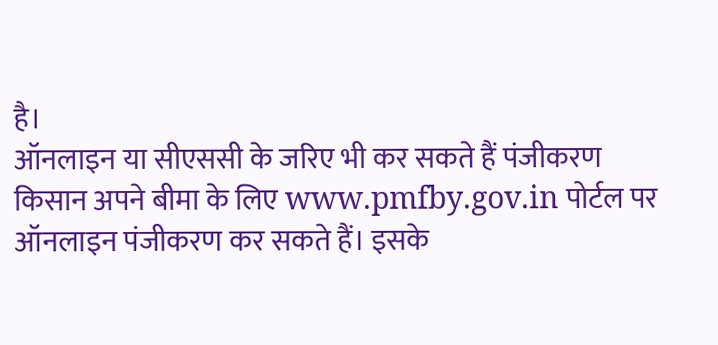है।
ऑनलाइन या सीएससी के जरिए भी कर सकते हैं पंजीकरण
किसान अपने बीमा के लिए www.pmfby.gov.in पोर्टल पर ऑनलाइन पंजीकरण कर सकते हैं। इसके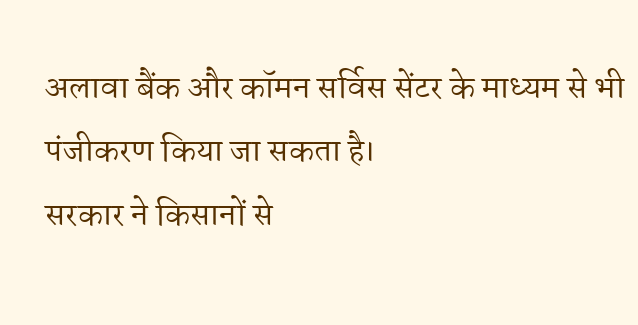अलावा बैंक और कॉमन सर्विस सेंटर के माध्यम से भी पंजीकरण किया जा सकता है।
सरकार ने किसानों से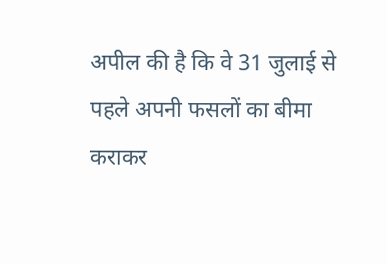अपील की है कि वे 31 जुलाई से पहले अपनी फसलों का बीमा कराकर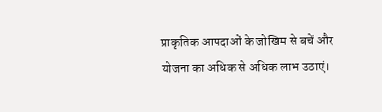प्राकृतिक आपदाओं के जोखिम से बचें और योजना का अधिक से अधिक लाभ उठाएं।